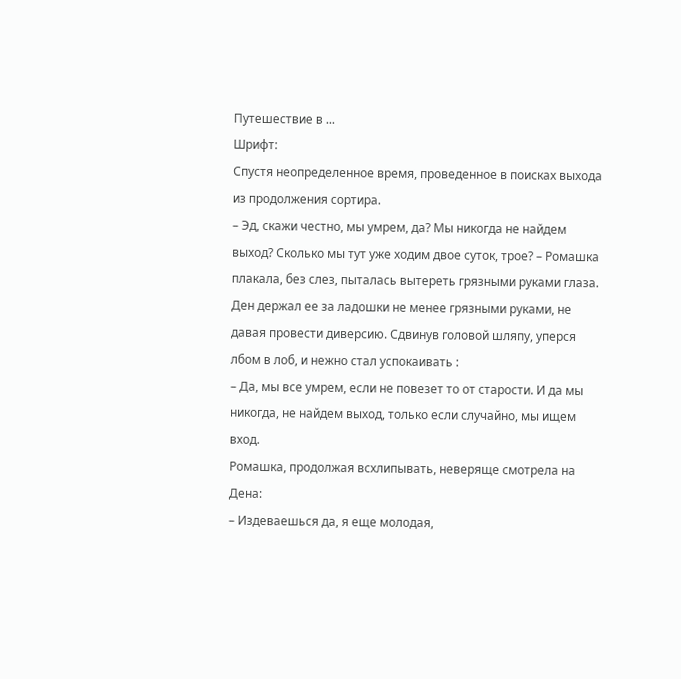Путешествие в ...
Шрифт:
Спустя неопределенное время, проведенное в поисках выхода из продолжения сортира.
– Эд, скажи честно, мы умрем, да? Мы никогда не найдем выход? Сколько мы тут уже ходим двое суток, трое? – Ромашка плакала, без слез, пыталась вытереть грязными руками глаза.
Ден держал ее за ладошки не менее грязными руками, не давая провести диверсию. Сдвинув головой шляпу, уперся лбом в лоб, и нежно стал успокаивать :
– Да, мы все умрем, если не повезет то от старости. И да мы никогда, не найдем выход, только если случайно, мы ищем вход.
Ромашка, продолжая всхлипывать, неверяще смотрела на Дена:
– Издеваешься да, я еще молодая,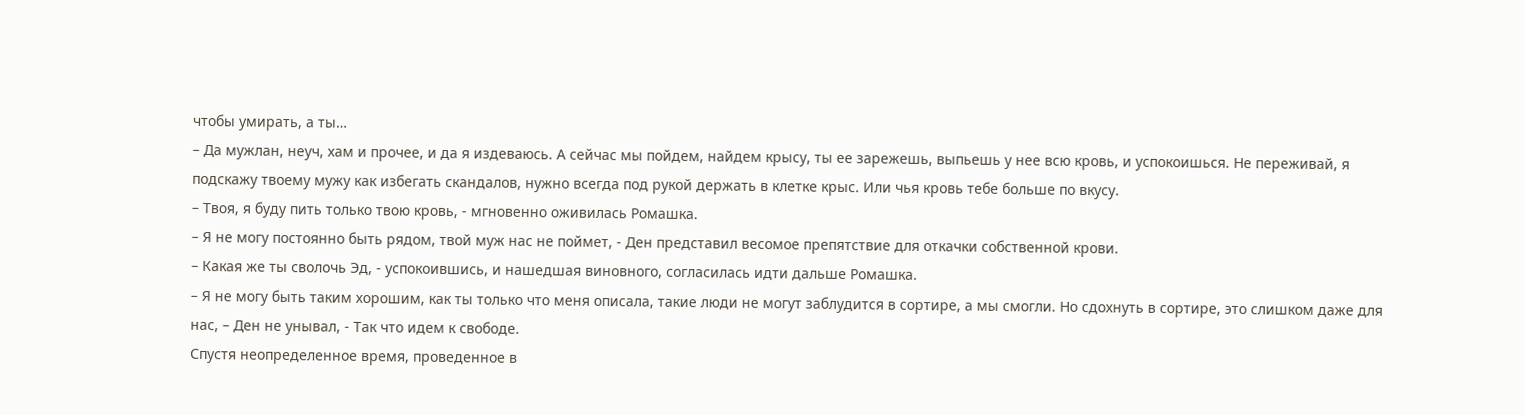чтобы умирать, а ты…
– Да мужлан, неуч, хам и прочее, и да я издеваюсь. А сейчас мы пойдем, найдем крысу, ты ее зарежешь, выпьешь у нее всю кровь, и успокоишься. Не переживай, я подскажу твоему мужу как избегать скандалов, нужно всегда под рукой держать в клетке крыс. Или чья кровь тебе больше по вкусу.
– Твоя, я буду пить только твою кровь, - мгновенно оживилась Ромашка.
– Я не могу постоянно быть рядом, твой муж нас не поймет, - Ден представил весомое препятствие для откачки собственной крови.
– Какая же ты сволочь Эд, - успокоившись, и нашедшая виновного, согласилась идти дальше Ромашка.
– Я не могу быть таким хорошим, как ты только что меня описала, такие люди не могут заблудится в сортире, а мы смогли. Но сдохнуть в сортире, это слишком даже для нас, – Ден не унывал, - Так что идем к свободе.
Спустя неопределенное время, проведенное в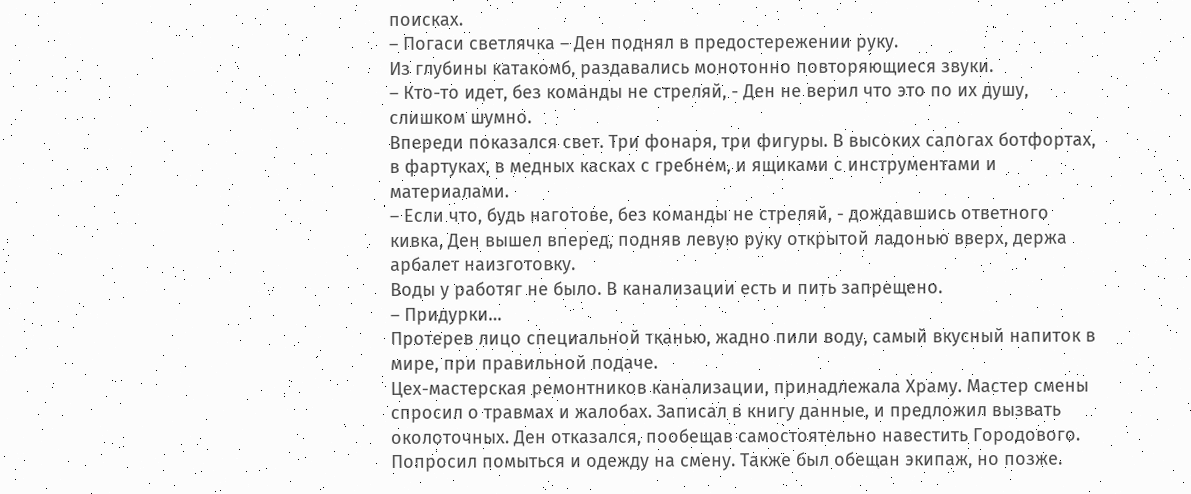поисках.
– Погаси светлячка – Ден поднял в предостережении руку.
Из глубины катакомб, раздавались монотонно повторяющиеся звуки.
– Кто-то идет, без команды не стреляй, - Ден не верил что это по их душу, слишком шумно.
Впереди показался свет. Три фонаря, три фигуры. В высоких сапогах ботфортах, в фартуках, в медных касках с гребнем, и ящиками с инструментами и материалами.
– Если что, будь наготове, без команды не стреляй, - дождавшись ответного кивка, Ден вышел вперед, подняв левую руку открытой ладонью вверх, держа арбалет наизготовку.
Воды у работяг не было. В канализации есть и пить запрещено.
– Придурки…
Протерев лицо специальной тканью, жадно пили воду, самый вкусный напиток в мире, при правильной подаче.
Цех-мастерская ремонтников канализации, принадлежала Храму. Мастер смены спросил о травмах и жалобах. Записал в книгу данные, и предложил вызвать околоточных. Ден отказался, пообещав самостоятельно навестить Городового. Попросил помыться и одежду на смену. Также был обещан экипаж, но позже.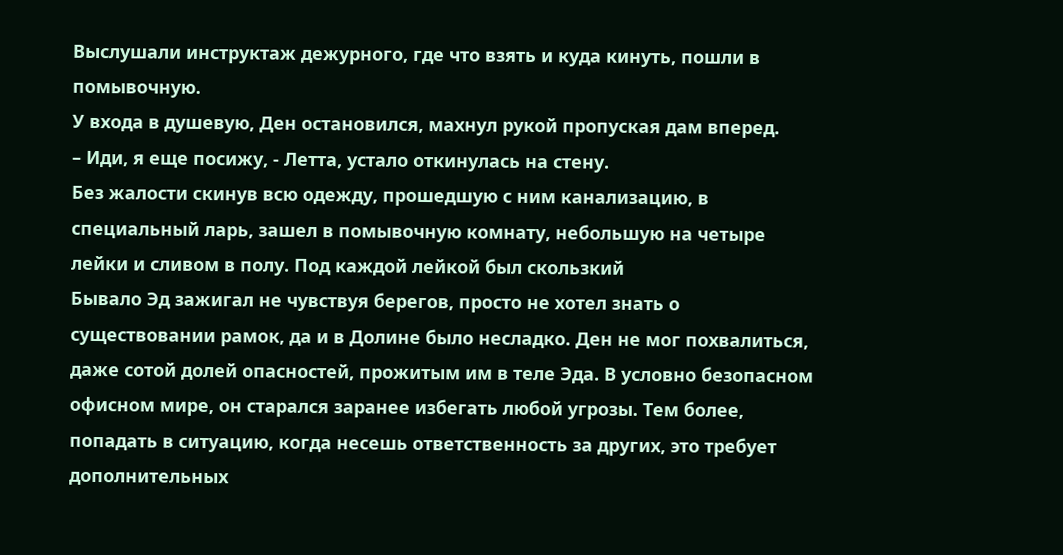Выслушали инструктаж дежурного, где что взять и куда кинуть, пошли в помывочную.
У входа в душевую, Ден остановился, махнул рукой пропуская дам вперед.
– Иди, я еще посижу, - Летта, устало откинулась на стену.
Без жалости скинув всю одежду, прошедшую с ним канализацию, в специальный ларь, зашел в помывочную комнату, небольшую на четыре лейки и сливом в полу. Под каждой лейкой был скользкий
Бывало Эд зажигал не чувствуя берегов, просто не хотел знать о существовании рамок, да и в Долине было несладко. Ден не мог похвалиться, даже сотой долей опасностей, прожитым им в теле Эда. В условно безопасном офисном мире, он старался заранее избегать любой угрозы. Тем более, попадать в ситуацию, когда несешь ответственность за других, это требует дополнительных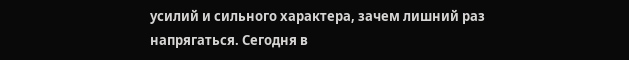усилий и сильного характера, зачем лишний раз напрягаться. Сегодня в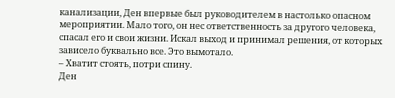канализации, Ден впервые был руководителем в настолько опасном мероприятии. Мало того, он нес ответственность за другого человека, спасал его и свои жизни. Искал выход и принимал решения, от которых зависело буквально все. Это вымотало.
– Хватит стоять, потри спину.
Ден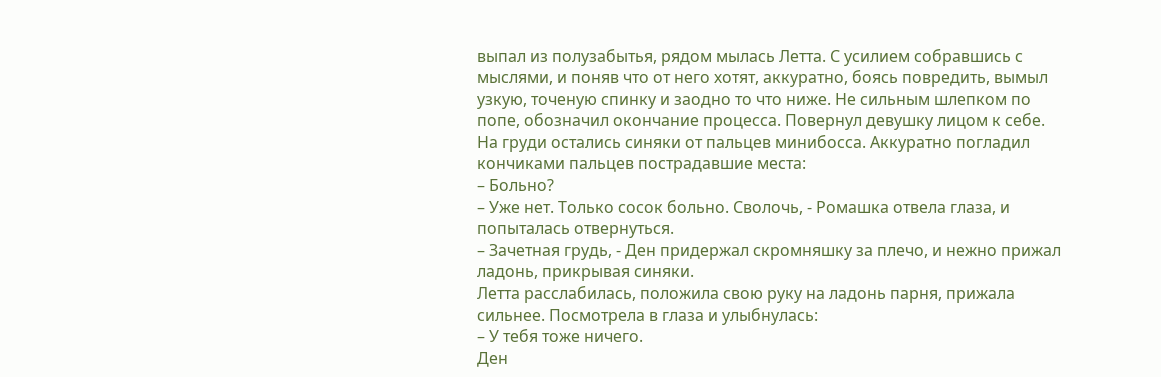выпал из полузабытья, рядом мылась Летта. С усилием собравшись с мыслями, и поняв что от него хотят, аккуратно, боясь повредить, вымыл узкую, точеную спинку и заодно то что ниже. Не сильным шлепком по попе, обозначил окончание процесса. Повернул девушку лицом к себе. На груди остались синяки от пальцев минибосса. Аккуратно погладил кончиками пальцев пострадавшие места:
– Больно?
– Уже нет. Только сосок больно. Сволочь, - Ромашка отвела глаза, и попыталась отвернуться.
– Зачетная грудь, - Ден придержал скромняшку за плечо, и нежно прижал ладонь, прикрывая синяки.
Летта расслабилась, положила свою руку на ладонь парня, прижала сильнее. Посмотрела в глаза и улыбнулась:
– У тебя тоже ничего.
Ден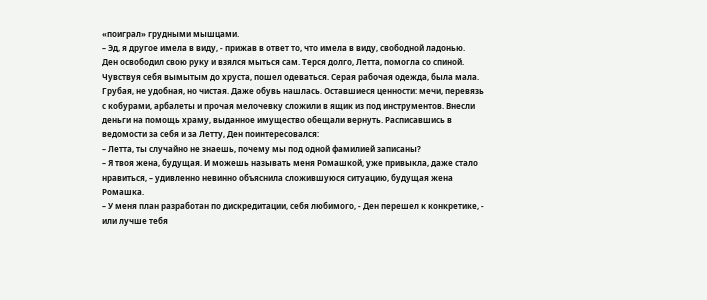«поиграл» грудными мышцами.
– Эд, я другое имела в виду, - прижав в ответ то, что имела в виду, свободной ладонью.
Ден освободил свою руку и взялся мыться сам. Терся долго, Летта, помогла со спиной. Чувствуя себя вымытым до хруста, пошел одеваться. Серая рабочая одежда, была мала. Грубая, не удобная, но чистая. Даже обувь нашлась. Оставшиеся ценности: мечи, перевязь с кобурами, арбалеты и прочая мелочевку сложили в ящик из под инструментов. Внесли деньги на помощь храму, выданное имущество обещали вернуть. Расписавшись в ведомости за себя и за Летту, Ден поинтересовался:
– Летта, ты случайно не знаешь, почему мы под одной фамилией записаны?
– Я твоя жена, будущая. И можешь называть меня Ромашкой, уже привыкла, даже стало нравиться, – удивленно невинно объяснила сложившуюся ситуацию, будущая жена Ромашка.
– У меня план разработан по дискредитации, себя любимого, - Ден перешел к конкретике, - или лучше тебя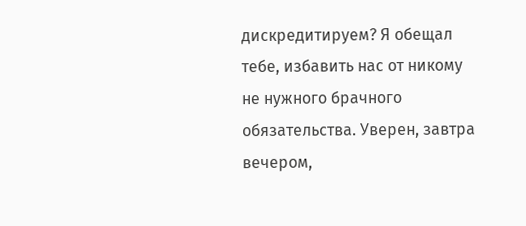дискредитируем? Я обещал тебе, избавить нас от никому не нужного брачного обязательства. Уверен, завтра вечером,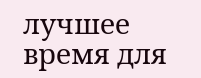лучшее время для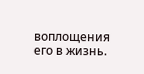воплощения его в жизнь.